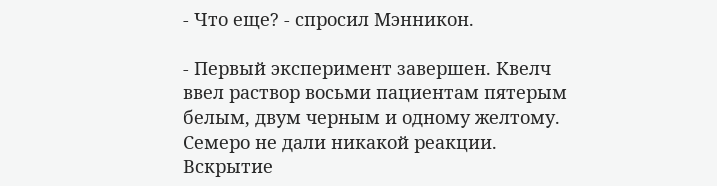- Что еще? - спросил Мэнникон.

- Первый эксперимент завершен. Квелч ввел раствор восьми пациентам пятерым белым, двум черным и одному желтому. Семеро не дали никакой реакции. Вскрытие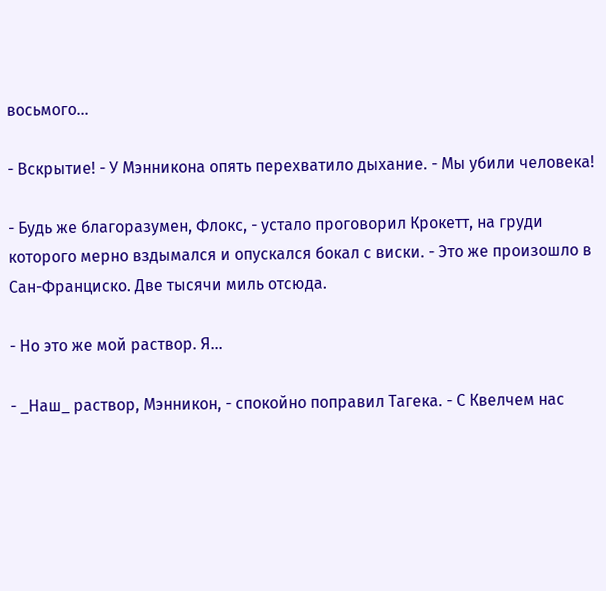восьмого...

- Вскрытие! - У Мэнникона опять перехватило дыхание. - Мы убили человека!

- Будь же благоразумен, Флокс, - устало проговорил Крокетт, на груди которого мерно вздымался и опускался бокал с виски. - Это же произошло в Сан-Франциско. Две тысячи миль отсюда.

- Но это же мой раствор. Я...

- _Наш_ раствор, Мэнникон, - спокойно поправил Тагека. - С Квелчем нас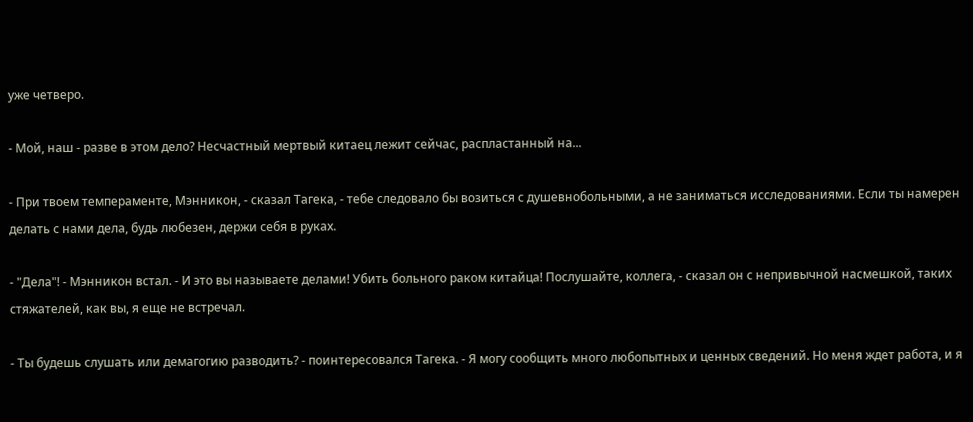уже четверо.

- Мой, наш - разве в этом дело? Несчастный мертвый китаец лежит сейчас, распластанный на...

- При твоем темпераменте, Мэнникон, - сказал Тагека, - тебе следовало бы возиться с душевнобольными, а не заниматься исследованиями. Если ты намерен делать с нами дела, будь любезен, держи себя в руках.

- "Дела"! - Мэнникон встал. - И это вы называете делами! Убить больного раком китайца! Послушайте, коллега, - сказал он с непривычной насмешкой, таких стяжателей, как вы, я еще не встречал.

- Ты будешь слушать или демагогию разводить? - поинтересовался Тагека. - Я могу сообщить много любопытных и ценных сведений. Но меня ждет работа, и я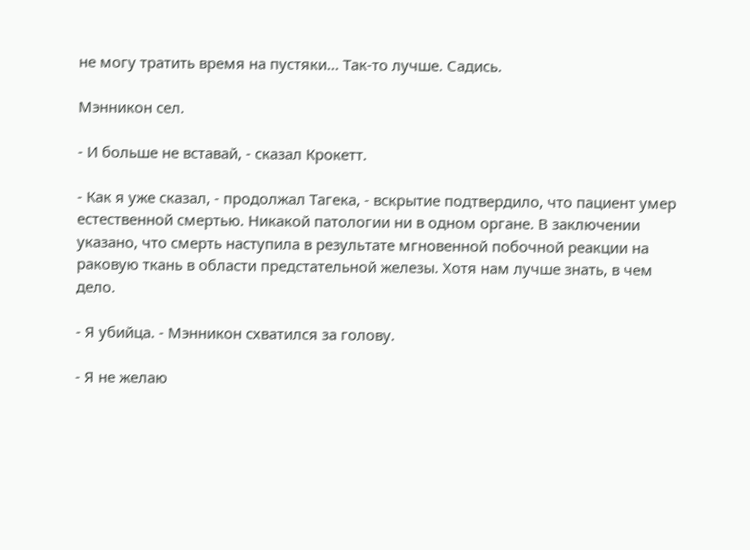не могу тратить время на пустяки... Так-то лучше. Садись.

Мэнникон сел.

- И больше не вставай, - сказал Крокетт.

- Как я уже сказал, - продолжал Тагека, - вскрытие подтвердило, что пациент умер естественной смертью. Никакой патологии ни в одном органе. В заключении указано, что смерть наступила в результате мгновенной побочной реакции на раковую ткань в области предстательной железы. Хотя нам лучше знать, в чем дело.

- Я убийца. - Мэнникон схватился за голову.

- Я не желаю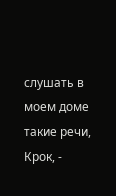слушать в моем доме такие речи, Крок, -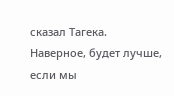сказал Тагека. Наверное, будет лучше, если мы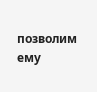позволим ему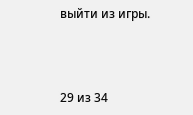выйти из игры.



29 из 34